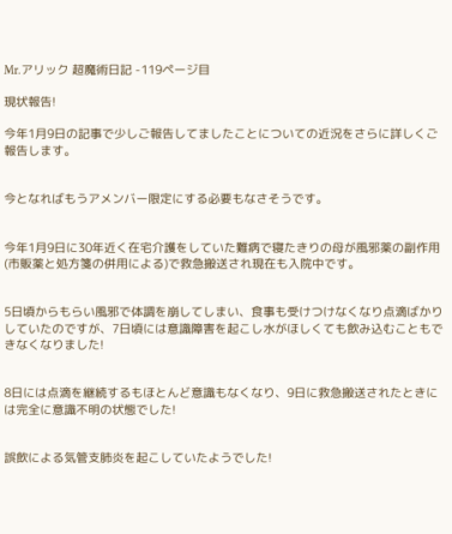Mr.アリック 超魔術日記 -119ページ目

現状報告!

今年1月9日の記事で少しご報告してましたことについての近況をさらに詳しくご報告します。


今となればもうアメンバー限定にする必要もなさそうです。


今年1月9日に30年近く在宅介護をしていた難病で寝たきりの母が風邪薬の副作用(市販薬と処方箋の併用による)で救急搬送され現在も入院中です。


5日頃からもらい風邪で体調を崩してしまい、食事も受けつけなくなり点滴ばかりしていたのですが、7日頃には意識障害を起こし水がほしくても飲み込むこともできなくなりました!


8日には点滴を継続するもほとんど意識もなくなり、9日に救急搬送されたときには完全に意識不明の状態でした!


誤飲による気管支肺炎を起こしていたようでした!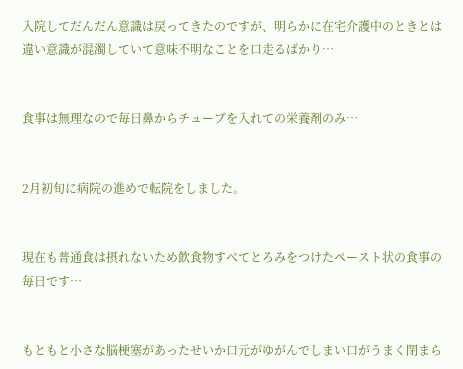入院してだんだん意識は戻ってきたのですが、明らかに在宅介護中のときとは違い意識が混濁していて意味不明なことを口走るばかり…


食事は無理なので毎日鼻からチューブを入れての栄養剤のみ…


2月初旬に病院の進めで転院をしました。


現在も普通食は摂れないため飲食物すべてとろみをつけたペースト状の食事の毎日です…


もともと小さな脳梗塞があったせいか口元がゆがんでしまい口がうまく閉まら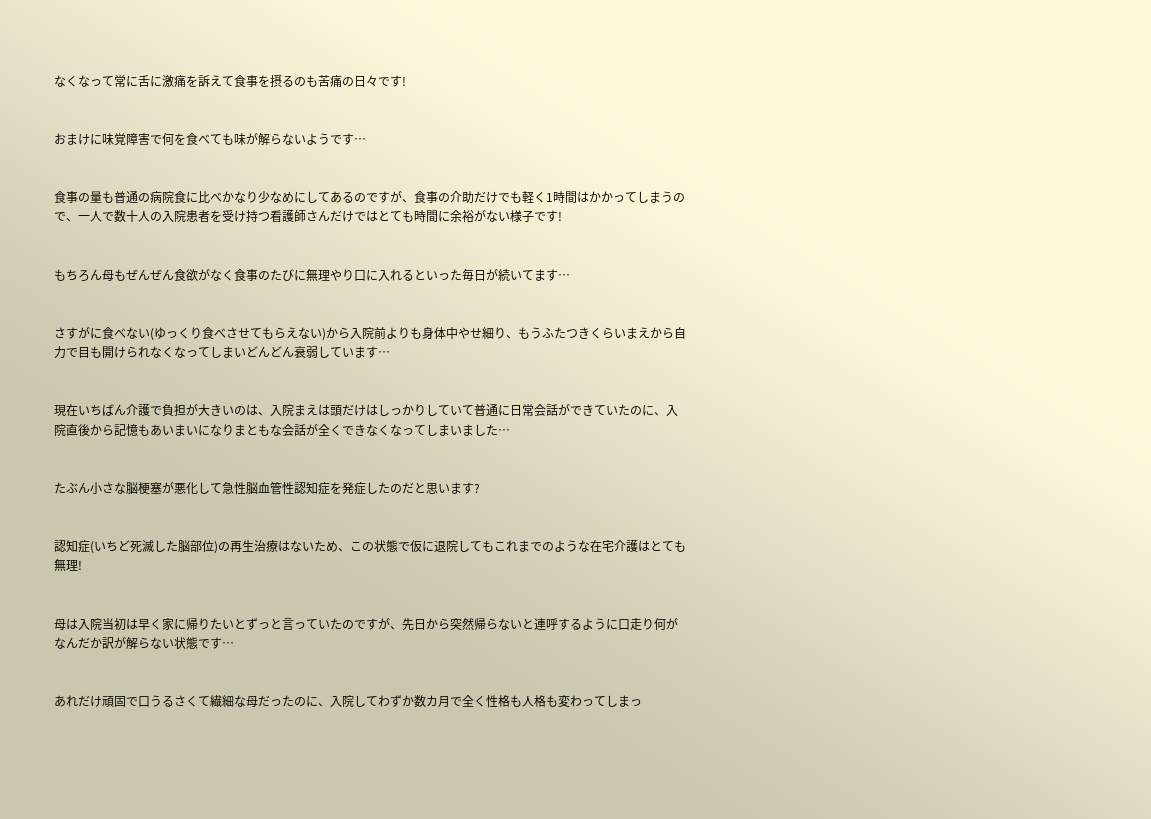なくなって常に舌に激痛を訴えて食事を摂るのも苦痛の日々です!


おまけに味覚障害で何を食べても味が解らないようです…


食事の量も普通の病院食に比べかなり少なめにしてあるのですが、食事の介助だけでも軽く1時間はかかってしまうので、一人で数十人の入院患者を受け持つ看護師さんだけではとても時間に余裕がない様子です!


もちろん母もぜんぜん食欲がなく食事のたびに無理やり口に入れるといった毎日が続いてます…


さすがに食べない(ゆっくり食べさせてもらえない)から入院前よりも身体中やせ細り、もうふたつきくらいまえから自力で目も開けられなくなってしまいどんどん衰弱しています…


現在いちばん介護で負担が大きいのは、入院まえは頭だけはしっかりしていて普通に日常会話ができていたのに、入院直後から記憶もあいまいになりまともな会話が全くできなくなってしまいました…


たぶん小さな脳梗塞が悪化して急性脳血管性認知症を発症したのだと思います?


認知症(いちど死滅した脳部位)の再生治療はないため、この状態で仮に退院してもこれまでのような在宅介護はとても無理!


母は入院当初は早く家に帰りたいとずっと言っていたのですが、先日から突然帰らないと連呼するように口走り何がなんだか訳が解らない状態です…


あれだけ頑固で口うるさくて繊細な母だったのに、入院してわずか数カ月で全く性格も人格も変わってしまっ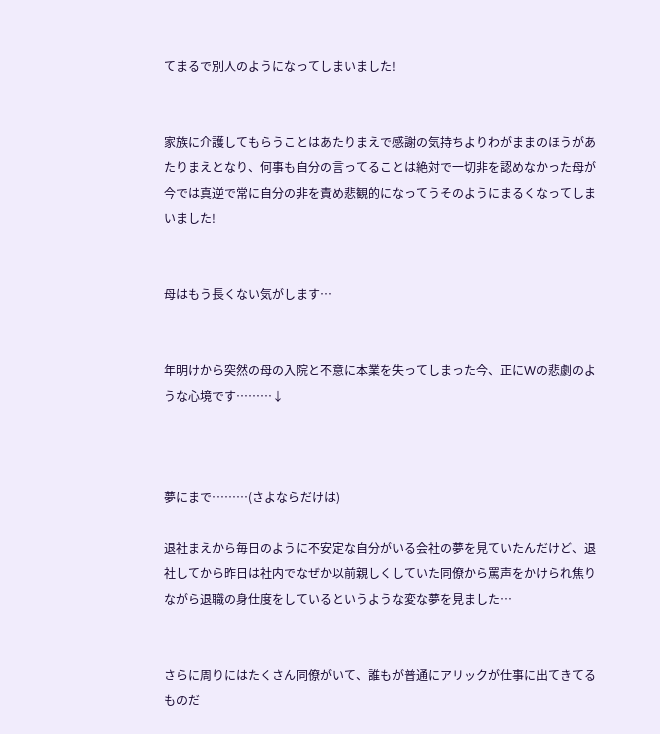てまるで別人のようになってしまいました!


家族に介護してもらうことはあたりまえで感謝の気持ちよりわがままのほうがあたりまえとなり、何事も自分の言ってることは絶対で一切非を認めなかった母が今では真逆で常に自分の非を責め悲観的になってうそのようにまるくなってしまいました!


母はもう長くない気がします…


年明けから突然の母の入院と不意に本業を失ってしまった今、正にWの悲劇のような心境です………↓



夢にまで………(さよならだけは)

退社まえから毎日のように不安定な自分がいる会社の夢を見ていたんだけど、退社してから昨日は社内でなぜか以前親しくしていた同僚から罵声をかけられ焦りながら退職の身仕度をしているというような変な夢を見ました…


さらに周りにはたくさん同僚がいて、誰もが普通にアリックが仕事に出てきてるものだ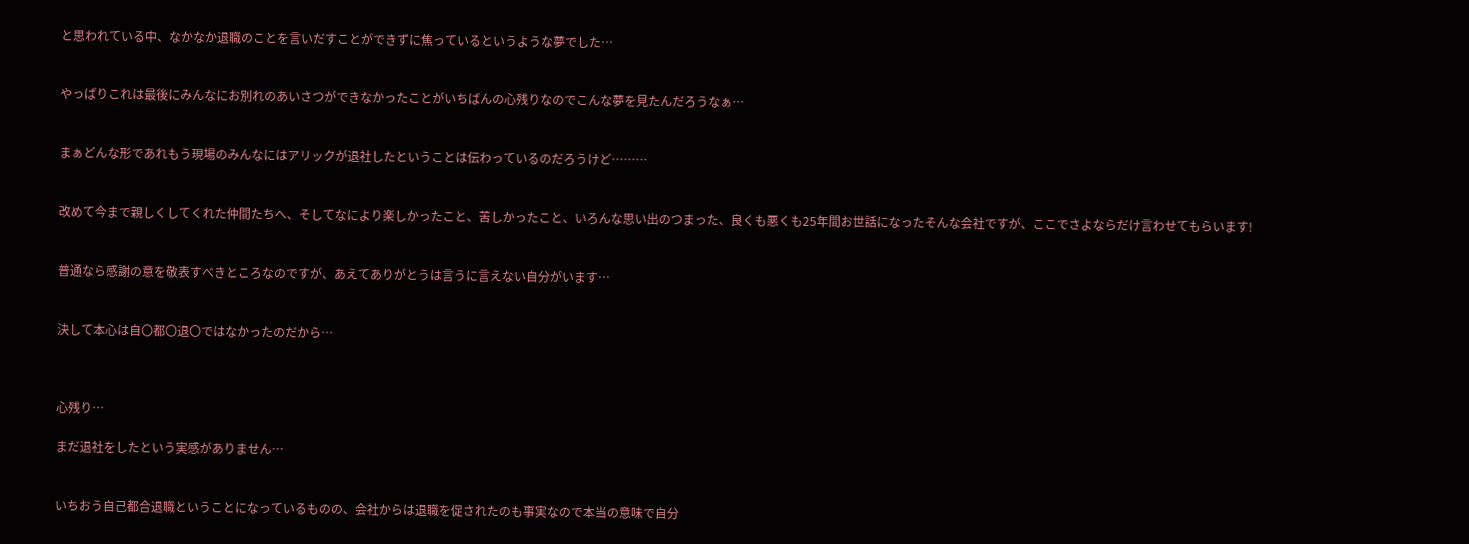と思われている中、なかなか退職のことを言いだすことができずに焦っているというような夢でした…


やっぱりこれは最後にみんなにお別れのあいさつができなかったことがいちばんの心残りなのでこんな夢を見たんだろうなぁ…


まぁどんな形であれもう現場のみんなにはアリックが退社したということは伝わっているのだろうけど………


改めて今まで親しくしてくれた仲間たちへ、そしてなにより楽しかったこと、苦しかったこと、いろんな思い出のつまった、良くも悪くも25年間お世話になったそんな会社ですが、ここでさよならだけ言わせてもらいます!


普通なら感謝の意を敬表すべきところなのですが、あえてありがとうは言うに言えない自分がいます…


決して本心は自〇都〇退〇ではなかったのだから…



心残り…

まだ退社をしたという実感がありません…


いちおう自己都合退職ということになっているものの、会社からは退職を促されたのも事実なので本当の意味で自分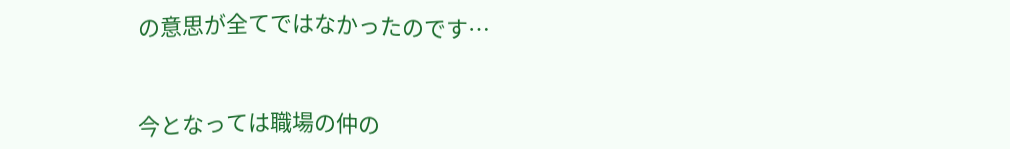の意思が全てではなかったのです…


今となっては職場の仲の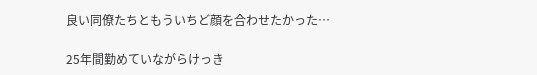良い同僚たちともういちど顔を合わせたかった…

25年間勤めていながらけっき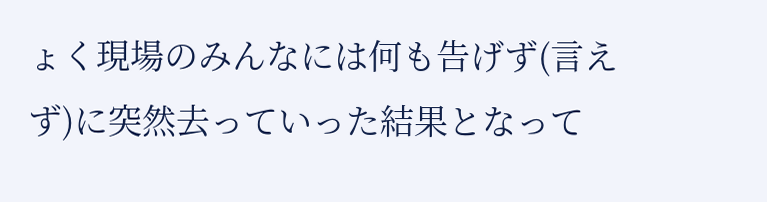ょく現場のみんなには何も告げず(言えず)に突然去っていった結果となって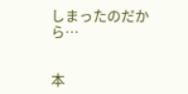しまったのだから…


本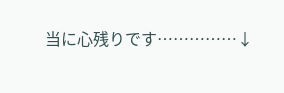当に心残りです……………↓